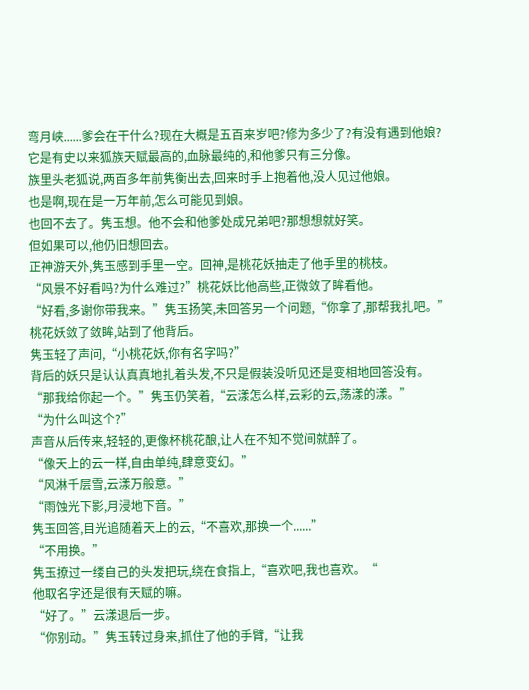弯月峡......爹会在干什么?现在大概是五百来岁吧?修为多少了?有没有遇到他娘?
它是有史以来狐族天赋最高的,血脉最纯的,和他爹只有三分像。
族里头老狐说,两百多年前隽衡出去,回来时手上抱着他,没人见过他娘。
也是啊,现在是一万年前,怎么可能见到娘。
也回不去了。隽玉想。他不会和他爹处成兄弟吧?那想想就好笑。
但如果可以,他仍旧想回去。
正神游天外,隽玉感到手里一空。回神,是桃花妖抽走了他手里的桃枝。
“风景不好看吗?为什么难过?”桃花妖比他高些,正微敛了眸看他。
“好看,多谢你带我来。”隽玉扬笑,未回答另一个问题,“你拿了,那帮我扎吧。”
桃花妖敛了敛眸,站到了他背后。
隽玉轻了声问,“小桃花妖,你有名字吗?”
背后的妖只是认认真真地扎着头发,不只是假装没听见还是变相地回答没有。
“那我给你起一个。”隽玉仍笑着,“云漾怎么样,云彩的云,荡漾的漾。”
“为什么叫这个?”
声音从后传来,轻轻的,更像杯桃花酿,让人在不知不觉间就醉了。
“像天上的云一样,自由单纯,肆意变幻。”
“风淋千层雪,云漾万般意。”
“雨蚀光下影,月浸地下音。”
隽玉回答,目光追随着天上的云,“不喜欢,那换一个......”
“不用换。”
隽玉撩过一缕自己的头发把玩,绕在食指上,“喜欢吧,我也喜欢。“
他取名字还是很有天赋的嘛。
“好了。”云漾退后一步。
“你别动。”隽玉转过身来,抓住了他的手臂,“让我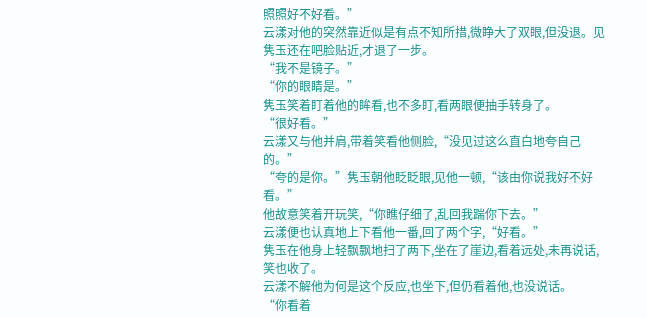照照好不好看。”
云漾对他的突然靠近似是有点不知所措,微睁大了双眼,但没退。见隽玉还在吧脸贴近,才退了一步。
“我不是镜子。”
“你的眼睛是。”
隽玉笑着盯着他的眸看,也不多盯,看两眼便抽手转身了。
“很好看。”
云漾又与他并肩,带着笑看他侧脸,“没见过这么直白地夸自己的。”
“夸的是你。”隽玉朝他眨眨眼,见他一顿,“该由你说我好不好看。”
他故意笑着开玩笑,“你瞧仔细了,乱回我踹你下去。”
云漾便也认真地上下看他一番,回了两个字,“好看。”
隽玉在他身上轻飘飘地扫了两下,坐在了崖边,看着远处,未再说话,笑也收了。
云漾不解他为何是这个反应,也坐下,但仍看着他,也没说话。
“你看着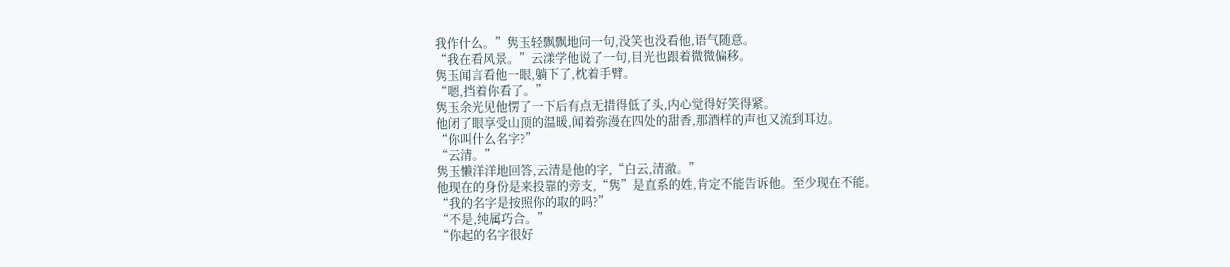我作什么。”隽玉轻飘飘地问一句,没笑也没看他,语气随意。
“我在看风景。”云漾学他说了一句,目光也跟着微微偏移。
隽玉闻言看他一眼,躺下了,枕着手臂。
“嗯,挡着你看了。”
隽玉余光见他愣了一下后有点无措得低了头,内心觉得好笑得紧。
他闭了眼享受山顶的温暖,闻着弥漫在四处的甜香,那酒样的声也又流到耳边。
“你叫什么名字?”
“云清。”
隽玉懒洋洋地回答,云清是他的字,“白云,清澈。”
他现在的身份是来投靠的旁支,“隽”是直系的姓,肯定不能告诉他。至少现在不能。
“我的名字是按照你的取的吗?”
“不是,纯属巧合。”
“你起的名字很好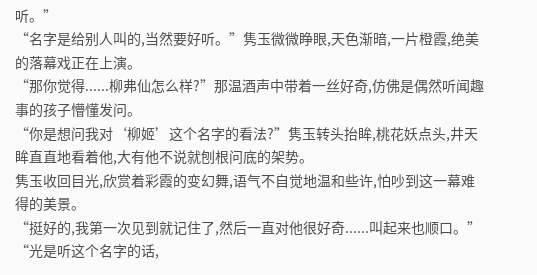听。”
“名字是给别人叫的,当然要好听。”隽玉微微睁眼,天色渐暗,一片橙霞,绝美的落幕戏正在上演。
“那你觉得......柳弗仙怎么样?”那温酒声中带着一丝好奇,仿佛是偶然听闻趣事的孩子懵懂发问。
“你是想问我对‘柳姬’这个名字的看法?”隽玉转头抬眸,桃花妖点头,井天眸直直地看着他,大有他不说就刨根问底的架势。
隽玉收回目光,欣赏着彩霞的变幻舞,语气不自觉地温和些许,怕吵到这一幕难得的美景。
“挺好的,我第一次见到就记住了,然后一直对他很好奇......叫起来也顺口。”
“光是听这个名字的话,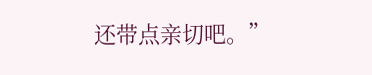还带点亲切吧。”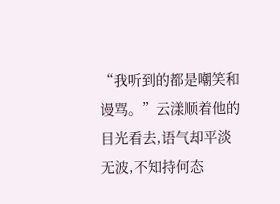“我听到的都是嘲笑和谩骂。”云漾顺着他的目光看去,语气却平淡无波,不知持何态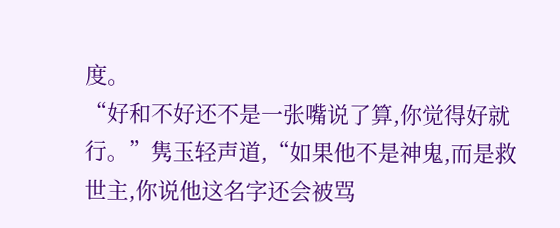度。
“好和不好还不是一张嘴说了算,你觉得好就行。”隽玉轻声道,“如果他不是神鬼,而是救世主,你说他这名字还会被骂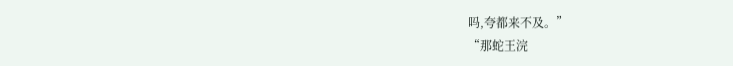吗,夸都来不及。”
“那蛇王浣